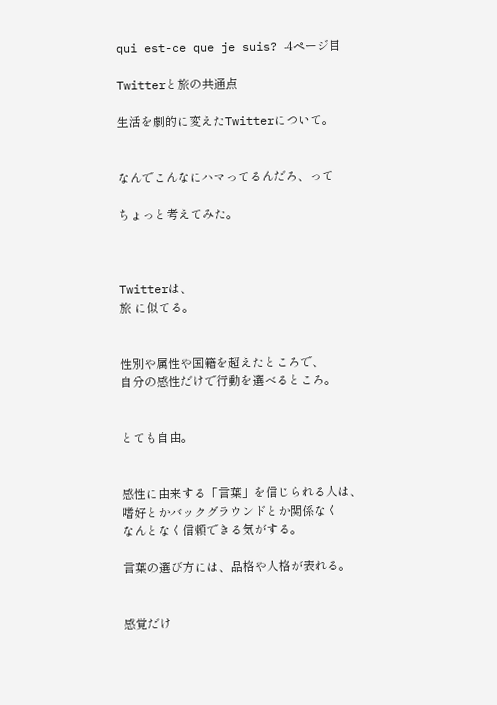qui est-ce que je suis? -4ページ目

Twitterと旅の共通点

生活を劇的に変えたTwitterについて。


なんでこんなにハマってるんだろ、って

ちょっと考えてみた。



Twitterは、
旅 に似てる。


性別や属性や国籍を超えたところで、
自分の感性だけで行動を選べるところ。


とても自由。


感性に由来する「言葉」を信じられる人は、
嗜好とかバックグラウンドとか関係なく
なんとなく信頼できる気がする。

言葉の選び方には、品格や人格が表れる。


感覚だけ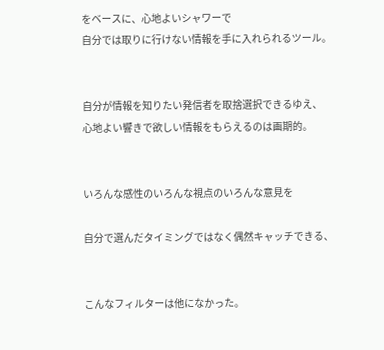をベースに、心地よいシャワーで
自分では取りに行けない情報を手に入れられるツール。


自分が情報を知りたい発信者を取捨選択できるゆえ、
心地よい響きで欲しい情報をもらえるのは画期的。


いろんな感性のいろんな視点のいろんな意見を

自分で選んだタイミングではなく偶然キャッチできる、


こんなフィルターは他になかった。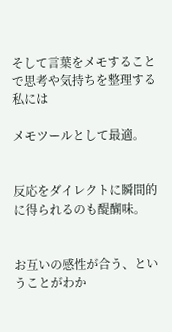そして言葉をメモすることで思考や気持ちを整理する私には

メモツールとして最適。


反応をダイレクトに瞬間的に得られるのも醍醐味。


お互いの感性が合う、ということがわか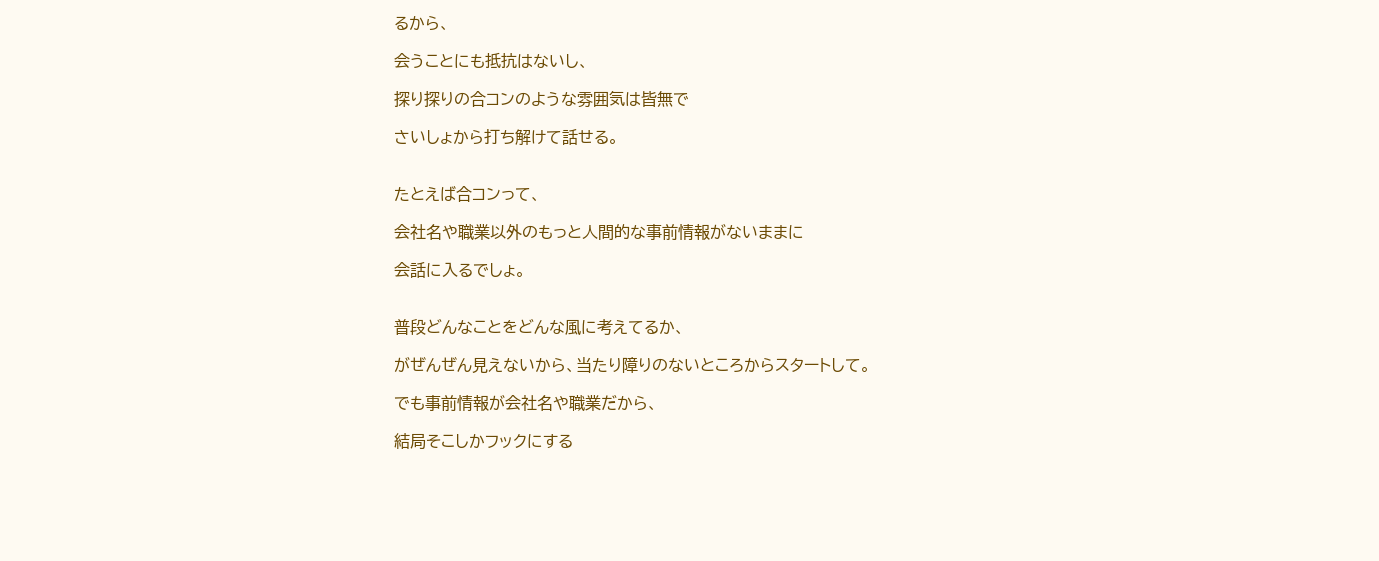るから、

会うことにも抵抗はないし、

探り探りの合コンのような雰囲気は皆無で

さいしょから打ち解けて話せる。


たとえば合コンって、

会社名や職業以外のもっと人間的な事前情報がないままに

会話に入るでしょ。


普段どんなことをどんな風に考えてるか、

がぜんぜん見えないから、当たり障りのないところからスタートして。

でも事前情報が会社名や職業だから、

結局そこしかフックにする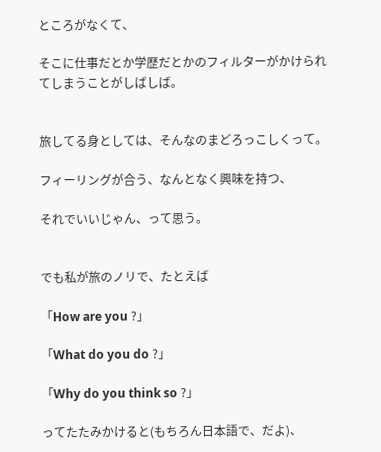ところがなくて、

そこに仕事だとか学歴だとかのフィルターがかけられてしまうことがしばしば。


旅してる身としては、そんなのまどろっこしくって。

フィーリングが合う、なんとなく興味を持つ、

それでいいじゃん、って思う。


でも私が旅のノリで、たとえば

「How are you ?」

「What do you do ?」

「Why do you think so ?」

ってたたみかけると(もちろん日本語で、だよ)、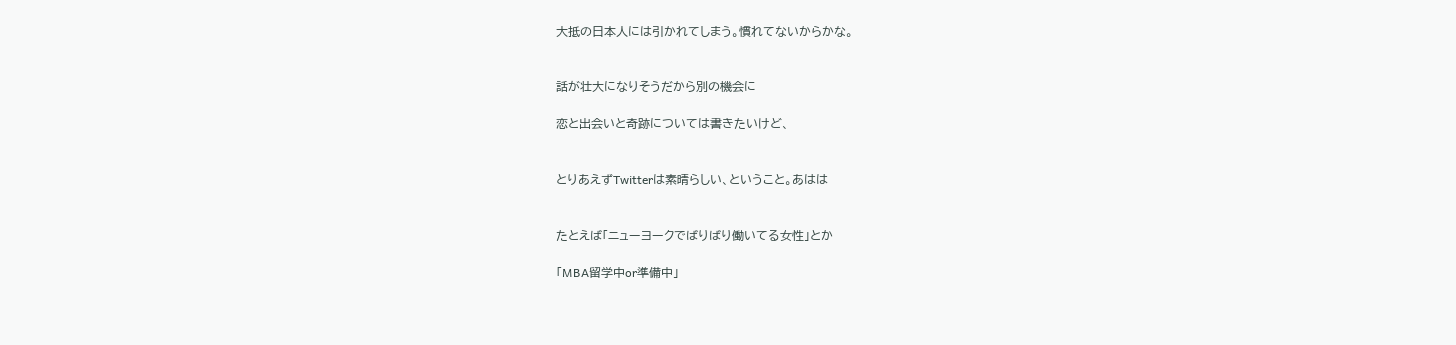大抵の日本人には引かれてしまう。慣れてないからかな。


話が壮大になりそうだから別の機会に

恋と出会いと奇跡については書きたいけど、


とりあえずTwitterは素晴らしい、ということ。あはは


たとえば「ニューヨークでばりばり働いてる女性」とか

「MBA留学中or準備中」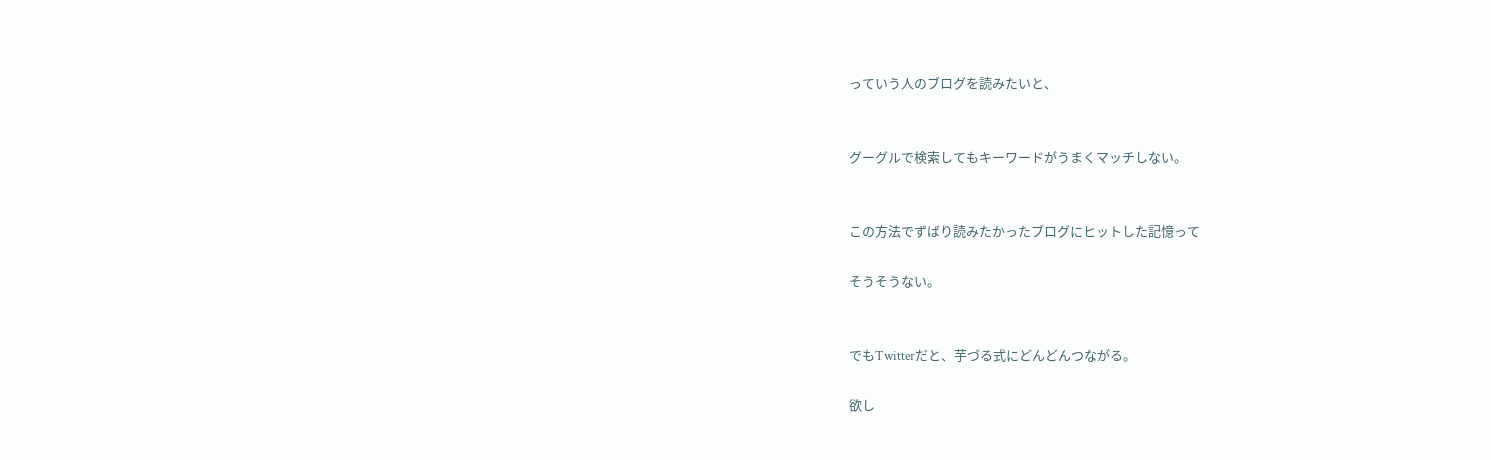っていう人のブログを読みたいと、


グーグルで検索してもキーワードがうまくマッチしない。


この方法でずばり読みたかったブログにヒットした記憶って

そうそうない。


でもTwitterだと、芋づる式にどんどんつながる。

欲し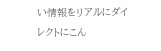い情報をリアルにダイレクトにこん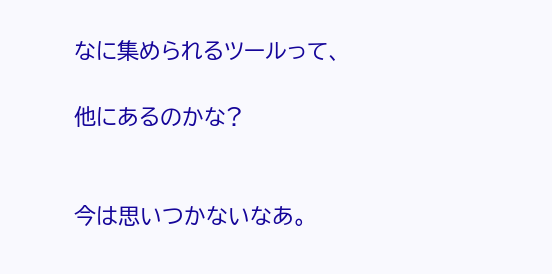なに集められるツールって、

他にあるのかな?


今は思いつかないなあ。